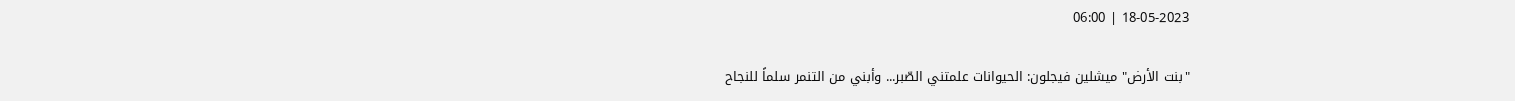18-05-2023 | 06:00

"بنت الأرض" ميشلين فيجلون: الحيوانات علمتني الصّبر... وأبني من التنمر سلماً للنجاح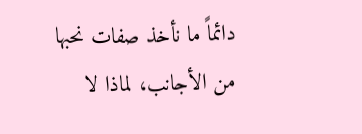دائماً ما نأخذ صفات نحبها من الأجانب، لماذا لا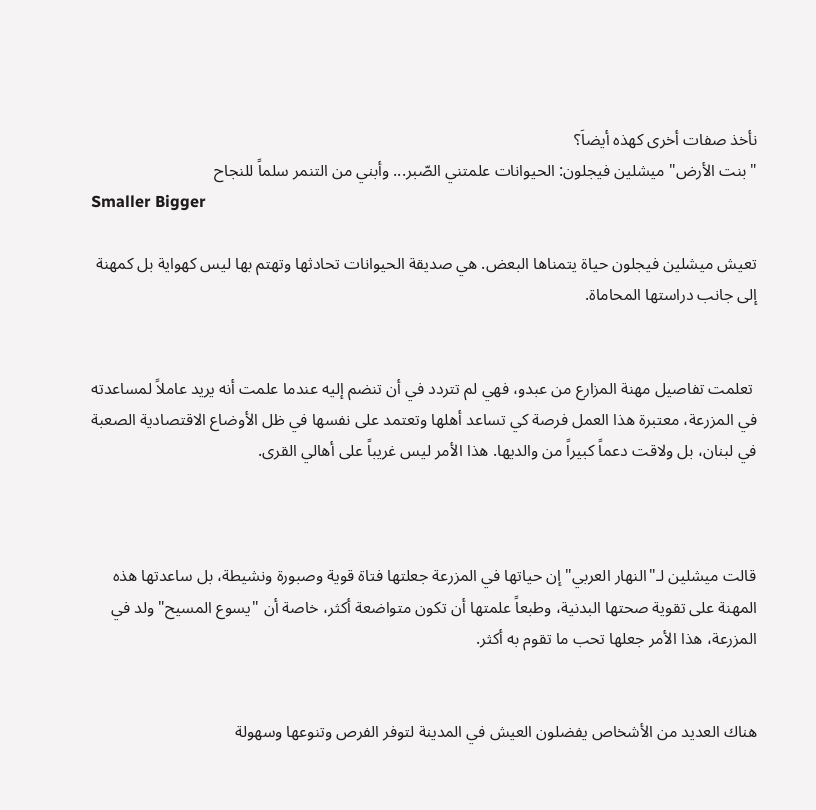نأخذ صفات أخرى كهذه أيضاَ؟
"بنت الأرض" ميشلين فيجلون: الحيوانات علمتني الصّبر... وأبني من التنمر سلماً للنجاح
Smaller Bigger

تعيش ميشلين فيجلون حياة يتمناها البعض. هي صديقة الحيوانات تحادثها وتهتم بها ليس كهواية بل كمهنة إلى جانب دراستها المحاماة.


 تعلمت تفاصيل مهنة المزارع من عبدو، فهي لم تتردد في أن تنضم إليه عندما علمت أنه يريد عاملاً لمساعدته في المزرعة، معتبرة هذا العمل فرصة كي تساعد أهلها وتعتمد على نفسها في ظل الأوضاع الاقتصادية الصعبة في لبنان، بل ولاقت دعماً كبيراً من والديها. هذا الأمر ليس غريباً على أهالي القرى.



قالت ميشلين لـ"النهار العربي" إن حياتها في المزرعة جعلتها فتاة قوية وصبورة ونشيطة، بل ساعدتها هذه المهنة على تقوية صحتها البدنية، وطبعاً علمتها أن تكون متواضعة أكثر، خاصة أن "يسوع المسيح" ولد في المزرعة، هذا الأمر جعلها تحب ما تقوم به أكثر.


هناك العديد من الأشخاص يفضلون العيش في المدينة لتوفر الفرص وتنوعها وسهولة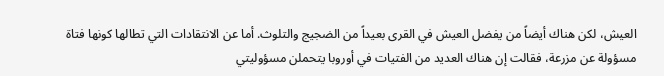العيش، لكن هناك أيضاً من يفضل العيش في القرى بعيداً من الضجيج والتلوث. أما عن الانتقادات التي تطالها كونها فتاة مسؤولة عن مزرعة، فقالت إن هناك العديد من الفتيات في أوروبا يتحملن مسؤوليتي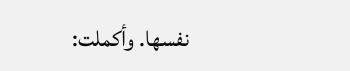نفسها. وأكملت: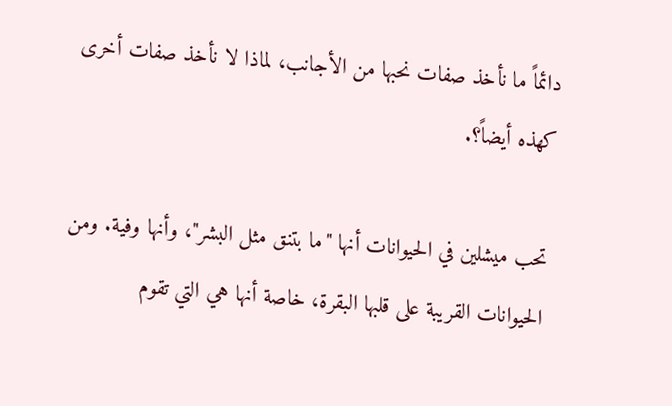دائماً ما نأخذ صفات نحبها من الأجانب، لماذا لا نأخذ صفات أخرى كهذه أيضاً؟.

تحب ميشلين في الحيوانات أنها "ما بتنق مثل البشر"، وأنها وفية. ومن الحيوانات القريبة على قلبها البقرة، خاصة أنها هي التي تقوم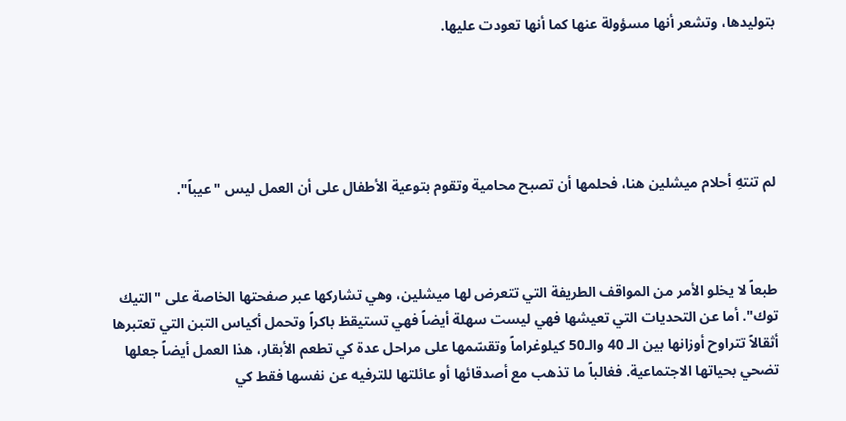بتوليدها، وتشعر أنها مسؤولة عنها كما أنها تعودت عليها.





لم تنتهِ أحلام ميشلين هنا، فحلمها أن تصبح محامية وتقوم بتوعية الأطفال على أن العمل ليس "عيباً".



طبعاً لا يخلو الأمر من المواقف الطريفة التي تتعرض لها ميشلين، وهي تشاركها عبر صفحتها الخاصة على "التيك توك". أما عن التحديات التي تعيشها فهي ليست سهلة أيضاً فهي تستيقظ باكراً وتحمل أكياس التبن التي تعتبرها أثقالاً تتراوح أوزانها بين الـ 40 والـ50 كيلوغراماً وتقسّمها على مراحل عدة كي تطعم الأبقار، هذا العمل أيضاً جعلها تضحي بحياتها الاجتماعية. فغالباً ما تذهب مع أصدقائها أو عائلتها للترفيه عن نفسها فقط كي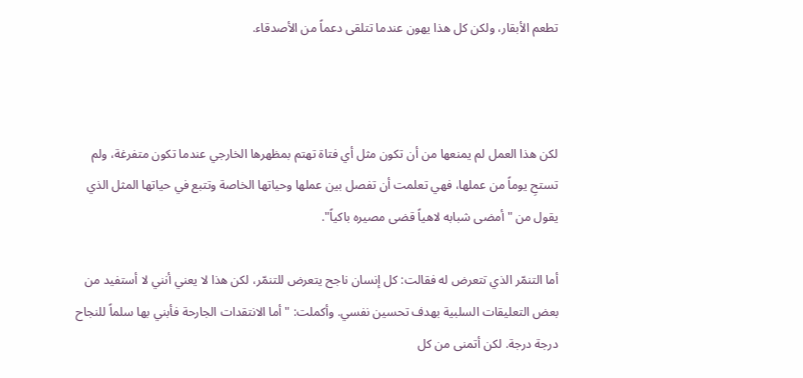تطعم الأبقار، ولكن كل هذا يهون عندما تتلقى دعماً من الأصدقاء.



لكن هذا العمل لم يمنعها من أن تكون مثل أي فتاة تهتم بمظهرها الخارجي عندما تكون متفرغة، ولم تستحِ يوماً من عملها، فهي تعلمت أن تفصل بين عملها وحياتها الخاصة وتتبع في حياتها المثل الذي يقول من "أمضى شبابه لاهياً قضى مصيره باكياً".

أما التنمّر الذي تتعرض له فقالت: كل إنسان ناجح يتعرض للتنمّر، لكن هذا لا يعني أنني لا أستفيد من بعض التعليقات السلبية بهدف تحسين نفسي. وأكملت: "أما الانتقدات الجارحة فأبني بها سلماً للنجاح درجة درجة. لكن أتمنى من كل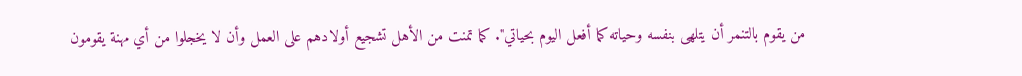من يقوم بالتنمر أن يتلهى بنفسه وحياته كما أفعل اليوم بحياتي". كما تمنت من الأهل تشجيع أولادهم على العمل وأن لا يخجلوا من أي مهنة يقومون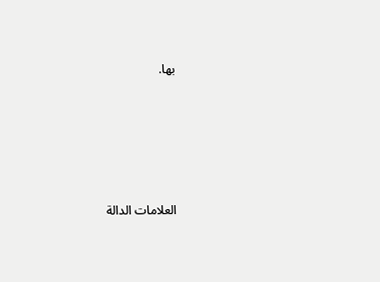بها.





العلامات الدالة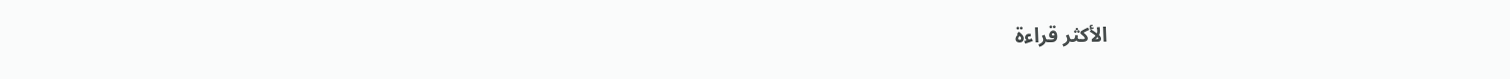الأكثر قراءة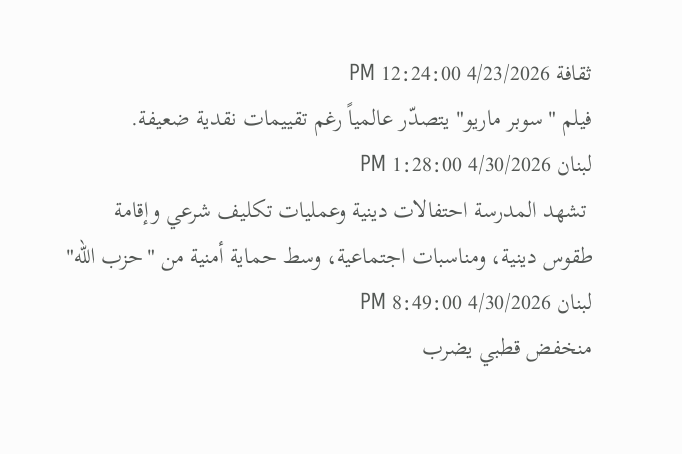ثقافة 4/23/2026 12:24:00 PM
فيلم "سوبر ماريو" يتصدّر عالمياً رغم تقييمات نقدية ضعيفة.
لبنان 4/30/2026 1:28:00 PM
 تشهد المدرسة احتفالات دينية وعمليات تكليف شرعي وإقامة طقوس دينية، ومناسبات اجتماعية، وسط حماية أمنية من "حزب الله"
لبنان 4/30/2026 8:49:00 PM
منخفض قطبي يضرب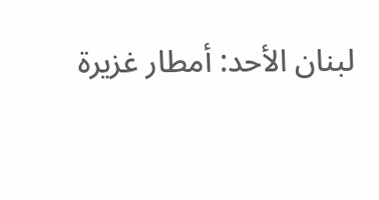لبنان الأحد: أمطار غزيرة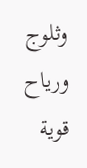وثلوج ورياح قوية